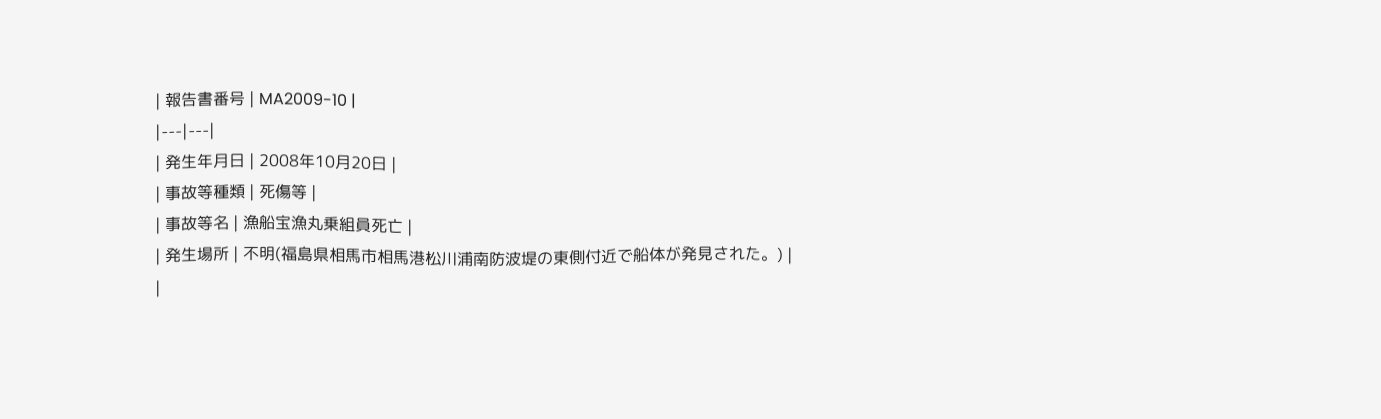| 報告書番号 | MA2009-10 |
|---|---|
| 発生年月日 | 2008年10月20日 |
| 事故等種類 | 死傷等 |
| 事故等名 | 漁船宝漁丸乗組員死亡 |
| 発生場所 | 不明(福島県相馬市相馬港松川浦南防波堤の東側付近で船体が発見された。) |
|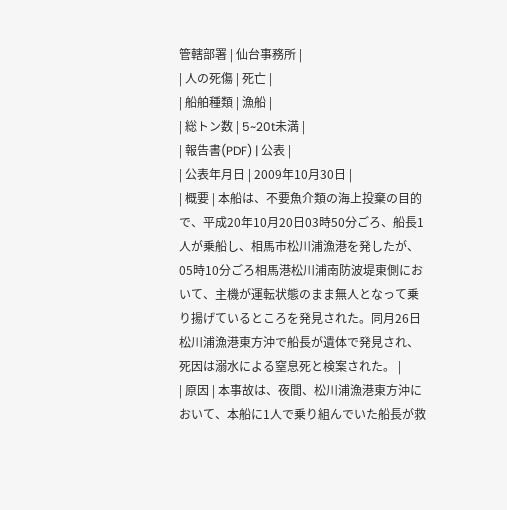管轄部署 | 仙台事務所 |
| 人の死傷 | 死亡 |
| 船舶種類 | 漁船 |
| 総トン数 | 5~20t未満 |
| 報告書(PDF) | 公表 |
| 公表年月日 | 2009年10月30日 |
| 概要 | 本船は、不要魚介類の海上投棄の目的で、平成20年10月20日03時50分ごろ、船長1人が乗船し、相馬市松川浦漁港を発したが、05時10分ごろ相馬港松川浦南防波堤東側において、主機が運転状態のまま無人となって乗り揚げているところを発見された。同月26日松川浦漁港東方沖で船長が遺体で発見され、死因は溺水による窒息死と検案された。 |
| 原因 | 本事故は、夜間、松川浦漁港東方沖において、本船に1人で乗り組んでいた船長が救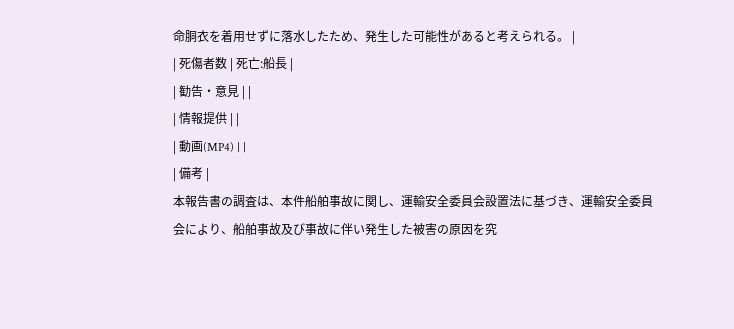命胴衣を着用せずに落水したため、発生した可能性があると考えられる。 |
| 死傷者数 | 死亡:船長 |
| 勧告・意見 | |
| 情報提供 | |
| 動画(MP4) | |
| 備考 |
本報告書の調査は、本件船舶事故に関し、運輸安全委員会設置法に基づき、運輸安全委員会により、船舶事故及び事故に伴い発生した被害の原因を究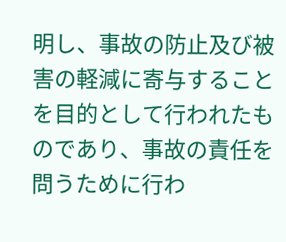明し、事故の防止及び被害の軽減に寄与することを目的として行われたものであり、事故の責任を問うために行わ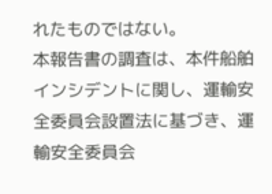れたものではない。
本報告書の調査は、本件船舶インシデントに関し、運輸安全委員会設置法に基づき、運輸安全委員会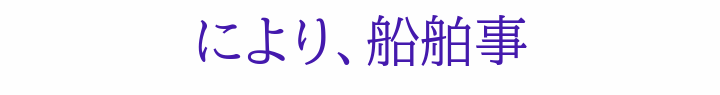により、船舶事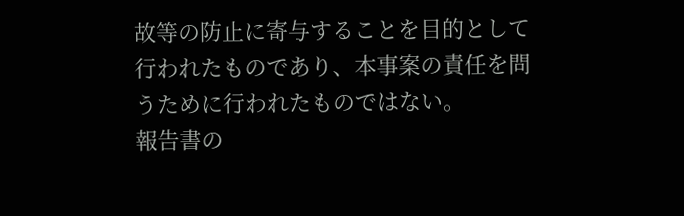故等の防止に寄与することを目的として行われたものであり、本事案の責任を問うために行われたものではない。
報告書の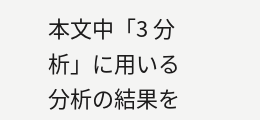本文中「3 分析」に用いる分析の結果を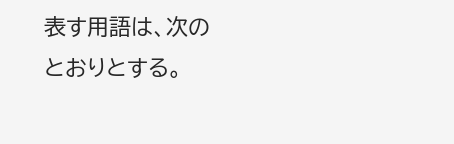表す用語は、次のとおりとする。